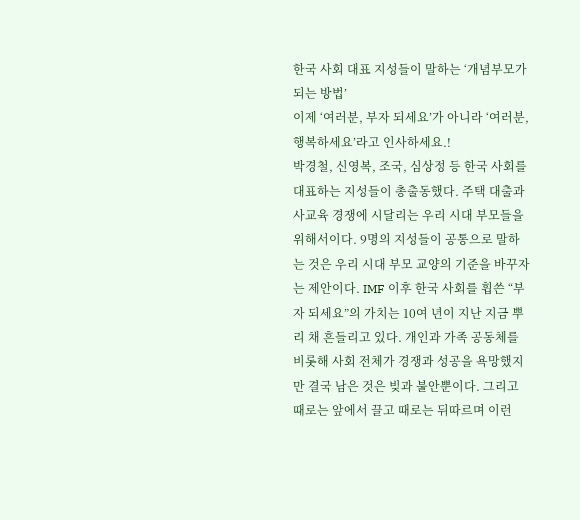한국 사회 대표 지성들이 말하는 ‘개념부모가 되는 방법’
이제 ‘여러분, 부자 되세요’가 아니라 ‘여러분, 행복하세요’라고 인사하세요.!
박경철, 신영복, 조국, 심상정 등 한국 사회를 대표하는 지성들이 총출동했다. 주택 대출과 사교육 경쟁에 시달리는 우리 시대 부모들을 위해서이다. 9명의 지성들이 공통으로 말하는 것은 우리 시대 부모 교양의 기준을 바꾸자는 제안이다. IMF 이후 한국 사회를 휩쓴 “부자 되세요”의 가치는 10여 년이 지난 지금 뿌리 채 흔들리고 있다. 개인과 가족 공동체를 비롯해 사회 전체가 경쟁과 성공을 욕망했지만 결국 남은 것은 빚과 불안뿐이다. 그리고 때로는 앞에서 끌고 때로는 뒤따르며 이런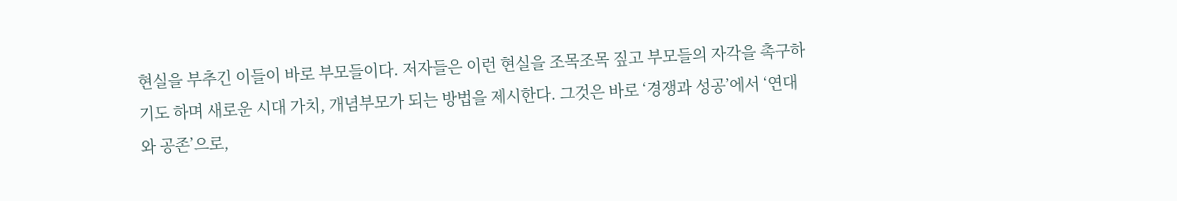현실을 부추긴 이들이 바로 부모들이다. 저자들은 이런 현실을 조목조목 짚고 부모들의 자각을 촉구하기도 하며 새로운 시대 가치, 개념부모가 되는 방법을 제시한다. 그것은 바로 ‘경쟁과 성공’에서 ‘연대와 공존’으로,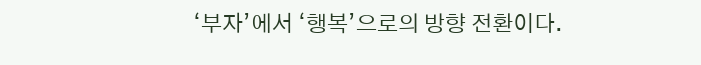‘부자’에서 ‘행복’으로의 방향 전환이다.